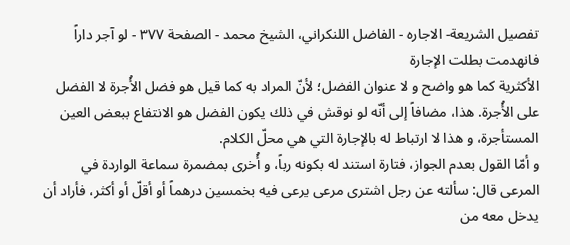تفصيل الشريعة- الاجاره - الفاضل اللنكراني، الشيخ محمد - الصفحة ٣٧٧ - لو آجر داراً فانهدمت بطلت الإجارة
الأكثرية كما هو واضح و لا عنوان الفضل؛ لأنّ المراد به كما قيل هو فضل الأُجرة لا الفضل على الأُجرة. هذا، مضافاً إلى أنّه لو نوقش في ذلك يكون الفضل هو الانتفاع ببعض العين المستأجرة، و هذا لا ارتباط له بالإجارة التي هي محلّ الكلام.
و أمّا القول بعدم الجواز، فتارة استند له بكونه رباً، و أُخرى بمضمرة سماعة الواردة في المرعى قال: سألته عن رجل اشترى مرعى يرعى فيه بخمسين درهماً أو أقلّ أو أكثر، فأراد أن يدخل معه من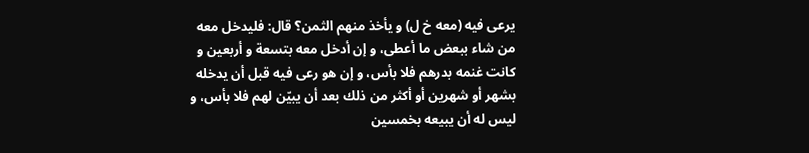يرعى فيه (معه خ ل) و يأخذ منهم الثمن؟ قال: فليدخل معه من شاء ببعض ما أعطى، و إن أدخل معه بتسعة و أربعين و كانت غنمه بدرهم فلا بأس، و إن هو رعى فيه قبل أن يدخله بشهر أو شهرين أو أكثر من ذلك بعد أن يبيّن لهم فلا بأس، و ليس له أن يبيعه بخمسين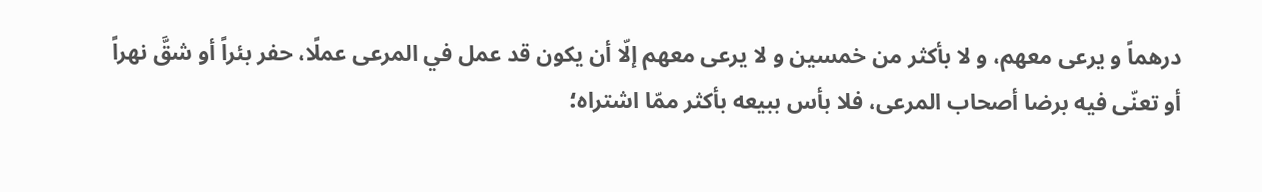درهماً و يرعى معهم، و لا بأكثر من خمسين و لا يرعى معهم إلّا أن يكون قد عمل في المرعى عملًا، حفر بئراً أو شقَّ نهراً أو تعنّى فيه برضا أصحاب المرعى، فلا بأس ببيعه بأكثر ممّا اشتراه؛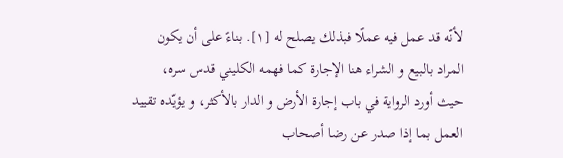لأنّه قد عمل فيه عملًا فبذلك يصلح له [١]. بناءً على أن يكون المراد بالبيع و الشراء هنا الإجارة كما فهمه الكليني قدس سره، حيث أورد الرواية في باب إجارة الأرض و الدار بالأكثر، و يؤيّده تقييد العمل بما إذا صدر عن رضا أصحاب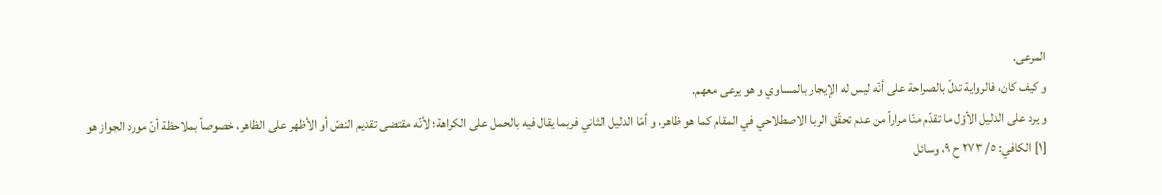المرعى.
و كيف كان، فالرواية تدلّ بالصراحة على أنّه ليس له الإيجار بالمساوي و هو يرعى معهم.
و يرد على الدليل الأوّل ما تقدّم منّا مراراً من عدم تحقّق الربا الاصطلاحي في المقام كما هو ظاهر، و أمّا الدليل الثاني فربما يقال فيه بالحمل على الكراهة؛ لأنّه مقتضى تقديم النصّ أو الأظهر على الظاهر، خصوصاً بملاحظة أنّ مورد الجواز هو
[١] الكافي: ٥/ ٢٧٣ ح ٩، وسائل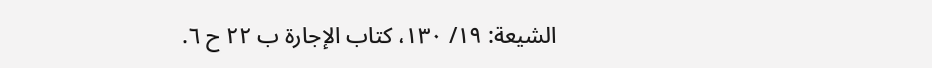الشيعة: ١٩/ ١٣٠، كتاب الإجارة ب ٢٢ ح ٦.